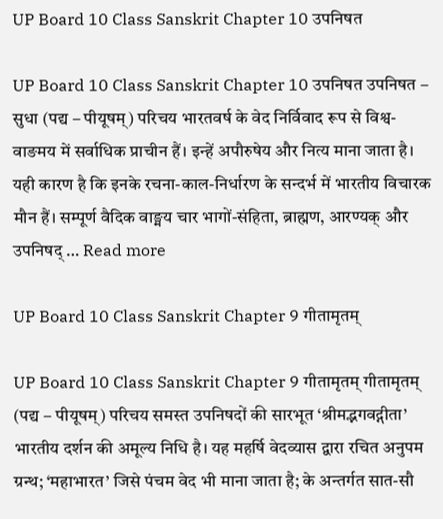UP Board 10 Class Sanskrit Chapter 10 उपनिषत

UP Board 10 Class Sanskrit Chapter 10 उपनिषत उपनिषत – सुधा (पद्य – पीयूषम्) परिचय भारतवर्ष के वेद निर्विवाद रूप से विश्व-वाङमय में सर्वाधिक प्राचीन हैं। इन्हें अपौरुषेय और नित्य माना जाता है। यही कारण है कि इनके रचना-काल-निर्धारण के सन्दर्भ में भारतीय विचारक मौन हैं। सम्पूर्ण वैदिक वाङ्मय चार भागों-संहिता, ब्राह्मण, आरण्यक् और उपनिषद् … Read more

UP Board 10 Class Sanskrit Chapter 9 गीतामृतम्

UP Board 10 Class Sanskrit Chapter 9 गीतामृतम् गीतामृतम् (पद्य – पीयूषम्) परिचय समस्त उपनिषदों की सारभूत ‘श्रीमद्भगवद्गीता’ भारतीय दर्शन की अमूल्य निधि है। यह महर्षि वेदव्यास द्वारा रचित अनुपम ग्रन्थ; ‘महाभारत’ जिसे पंचम वेद भी माना जाता है; के अन्तर्गत सात-सौ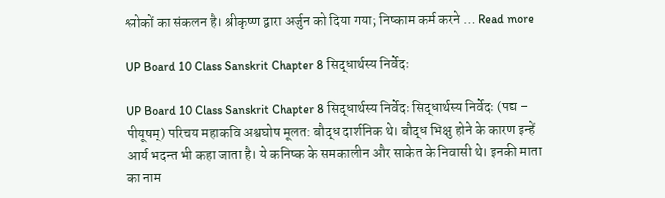श्लोकों का संकलन है। श्रीकृष्ण द्वारा अर्जुन को दिया गया; निष्काम कर्म करने … Read more

UP Board 10 Class Sanskrit Chapter 8 सिद्धार्थस्य निर्वेदः

UP Board 10 Class Sanskrit Chapter 8 सिद्धार्थस्य निर्वेदः सिद्धार्थस्य निर्वेदः (पद्य – पीयूषम्) परिचय महाकवि अश्वघोष मूलत: बौद्ध दार्शनिक थे। बौद्ध भिक्षु होने के कारण इन्हें आर्य भदन्त भी कहा जाता है। ये कनिष्क के समकालीन और साकेत के निवासी थे। इनकी माता का नाम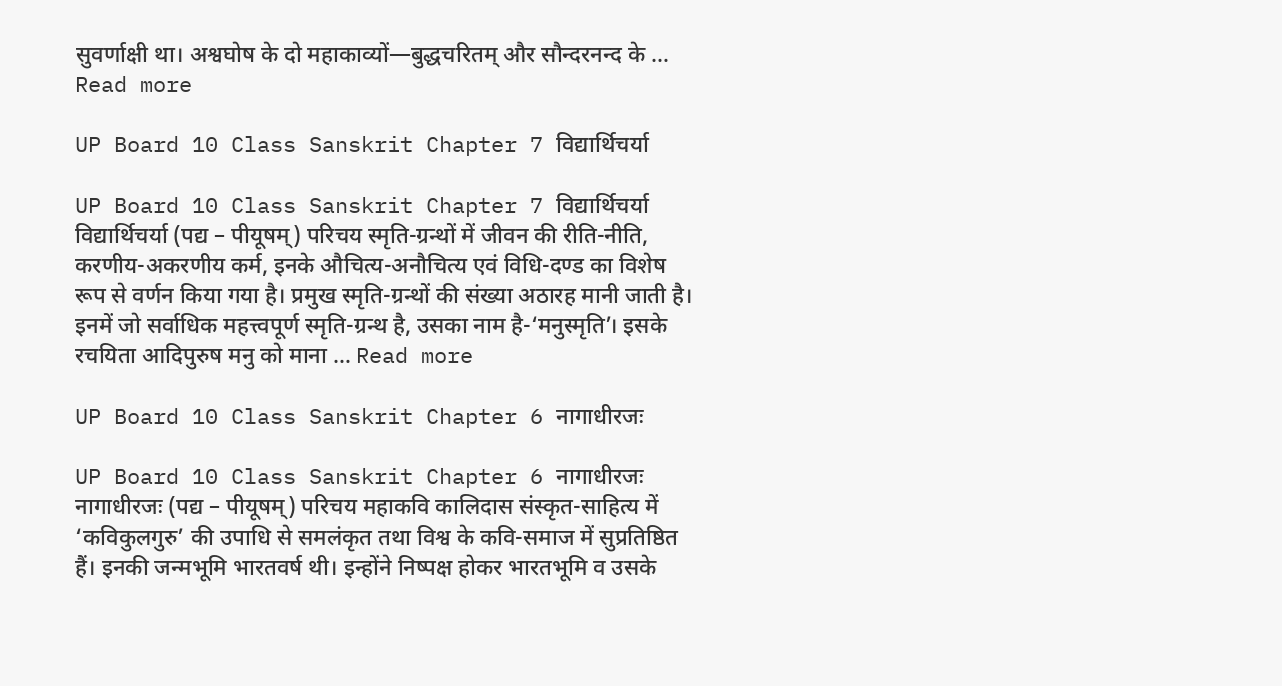सुवर्णाक्षी था। अश्वघोष के दो महाकाव्यों—बुद्धचरितम् और सौन्दरनन्द के … Read more

UP Board 10 Class Sanskrit Chapter 7 विद्यार्थिचर्या

UP Board 10 Class Sanskrit Chapter 7 विद्यार्थिचर्या विद्यार्थिचर्या (पद्य – पीयूषम्) परिचय स्मृति-ग्रन्थों में जीवन की रीति-नीति, करणीय-अकरणीय कर्म, इनके औचित्य-अनौचित्य एवं विधि-दण्ड का विशेष रूप से वर्णन किया गया है। प्रमुख स्मृति-ग्रन्थों की संख्या अठारह मानी जाती है। इनमें जो सर्वाधिक महत्त्वपूर्ण स्मृति-ग्रन्थ है, उसका नाम है-‘मनुस्मृति’। इसके रचयिता आदिपुरुष मनु को माना … Read more

UP Board 10 Class Sanskrit Chapter 6 नागाधीरजः

UP Board 10 Class Sanskrit Chapter 6 नागाधीरजः नागाधीरजः (पद्य – पीयूषम्) परिचय महाकवि कालिदास संस्कृत-साहित्य में ‘कविकुलगुरु’ की उपाधि से समलंकृत तथा विश्व के कवि-समाज में सुप्रतिष्ठित हैं। इनकी जन्मभूमि भारतवर्ष थी। इन्होंने निष्पक्ष होकर भारतभूमि व उसके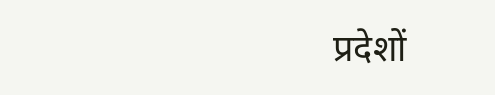प्रदेशों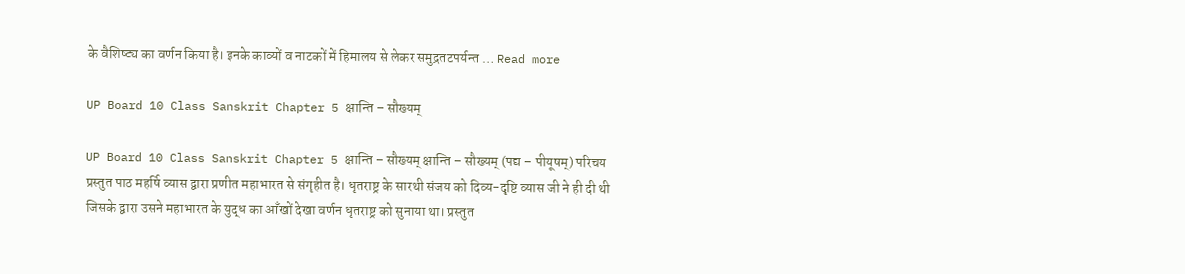के वैशिष्ट्य का वर्णन किया है। इनके काव्यों व नाटकों में हिमालय से लेकर समुद्रतटपर्यन्त … Read more

UP Board 10 Class Sanskrit Chapter 5 क्षान्ति – सौख्यम्

UP Board 10 Class Sanskrit Chapter 5 क्षान्ति – सौख्यम् क्षान्ति – सौख्यम् (पद्य – पीयूषम्) परिचय प्रस्तुत पाठ महर्षि व्यास द्वारा प्रणीत महाभारत से संगृहीत है। धृतराष्ट्र के सारथी संजय को दिव्य-दृष्टि व्यास जी ने ही दी थी जिसके द्वारा उसने महाभारत के युद्ध का आँखों देखा वर्णन धृतराष्ट्र को सुनाया था। प्रस्तुत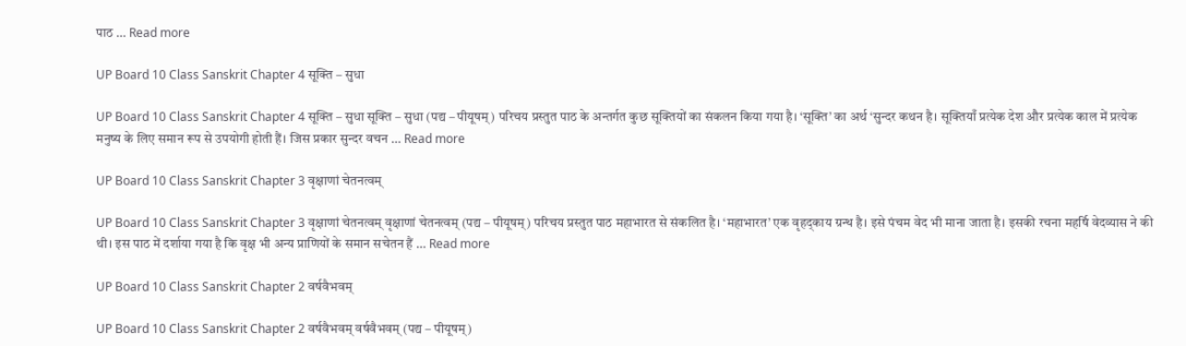पाठ … Read more

UP Board 10 Class Sanskrit Chapter 4 सूक्ति – सुधा

UP Board 10 Class Sanskrit Chapter 4 सूक्ति – सुधा सूक्ति – सुधा (पद्य – पीयूषम्) परिचय प्रस्तुत पाठ के अन्तर्गत कुछ सूक्तियों का संकलन किया गया है। ‘सूक्ति’ का अर्थ ‘सुन्दर कथन है। सूक्तियाँ प्रत्येक देश और प्रत्येक काल में प्रत्येक मनुष्य के लिए समान रूप से उपयोगी होती हैं। जिस प्रकार सुन्दर वचन … Read more

UP Board 10 Class Sanskrit Chapter 3 वृक्षाणां चेतनत्वम्

UP Board 10 Class Sanskrit Chapter 3 वृक्षाणां चेतनत्वम् वृक्षाणां चेतनत्वम् (पद्य – पीयूषम्) परिचय प्रस्तुत पाठ महाभारत से संकलित है। ‘महाभारत’ एक वृहद्काय ग्रन्थ है। इसे पंचम वेद भी माना जाता है। इसकी रचना महर्षि वेदव्यास ने की थी। इस पाठ में दर्शाया गया है कि वृक्ष भी अन्य प्राणियों के समान सचेतन हैं … Read more

UP Board 10 Class Sanskrit Chapter 2 वर्षवैभवम्

UP Board 10 Class Sanskrit Chapter 2 वर्षवैभवम् वर्षवैभवम् (पद्य – पीयूषम्)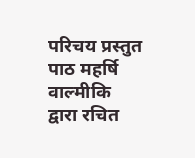परिचय प्रस्तुत पाठ महर्षि वाल्मीकि द्वारा रचित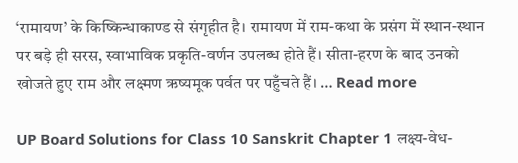‘रामायण’ के किष्किन्धाकाण्ड से संगृहीत है। रामायण में राम-कथा के प्रसंग में स्थान-स्थान पर बड़े ही सरस, स्वाभाविक प्रकृति-वर्णन उपलब्ध होते हैं। सीता-हरण के बाद उनको खोजते हुए राम और लक्ष्मण ऋष्यमूक पर्वत पर पहुँचते हैं। … Read more

UP Board Solutions for Class 10 Sanskrit Chapter 1 लक्ष्य-वेध-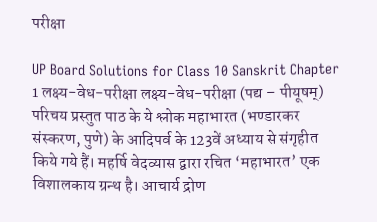परीक्षा

UP Board Solutions for Class 10 Sanskrit Chapter 1 लक्ष्य-वेध-परीक्षा लक्ष्य-वेध-परीक्षा (पद्य – पीयूषम्) परिचय प्रस्तुत पाठ के ये श्लोक महाभारत (भण्डारकर संस्करण, पुणे) के आदिपर्व के 123वें अध्याय से संगृहीत किये गये हैं। महर्षि वेदव्यास द्वारा रचित ‘महाभारत’ एक विशालकाय ग्रन्थ है। आचार्य द्रोण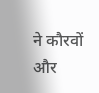ने कौरवों और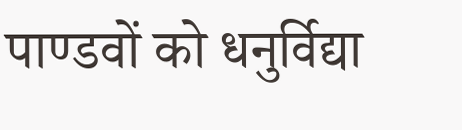पाण्डवों को धनुर्विद्या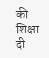की शिक्षा दी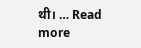थी। … Read more